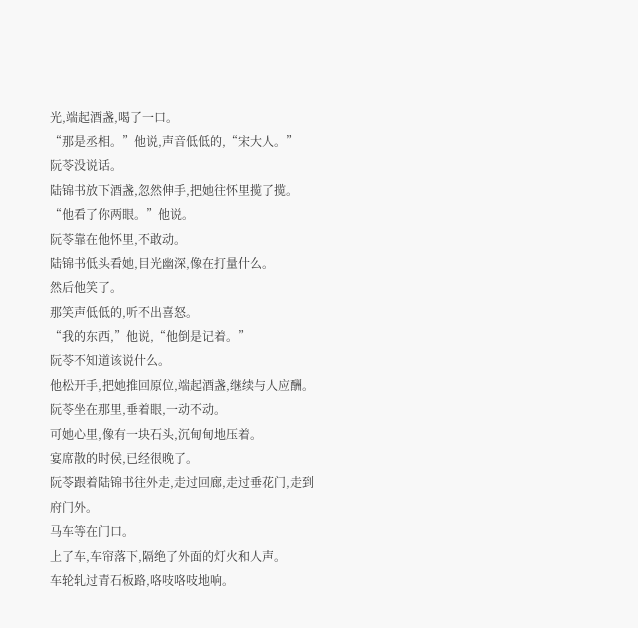光,端起酒盏,喝了一口。
“那是丞相。”他说,声音低低的,“宋大人。”
阮苓没说话。
陆锦书放下酒盏,忽然伸手,把她往怀里揽了揽。
“他看了你两眼。”他说。
阮苓靠在他怀里,不敢动。
陆锦书低头看她,目光幽深,像在打量什么。
然后他笑了。
那笑声低低的,听不出喜怒。
“我的东西,”他说,“他倒是记着。”
阮苓不知道该说什么。
他松开手,把她推回原位,端起酒盏,继续与人应酬。
阮苓坐在那里,垂着眼,一动不动。
可她心里,像有一块石头,沉甸甸地压着。
宴席散的时侯,已经很晚了。
阮苓跟着陆锦书往外走,走过回廊,走过垂花门,走到府门外。
马车等在门口。
上了车,车帘落下,隔绝了外面的灯火和人声。
车轮轧过青石板路,咯吱咯吱地响。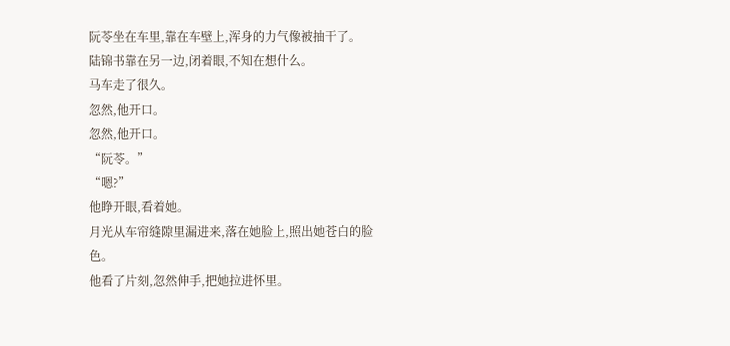阮苓坐在车里,靠在车壁上,浑身的力气像被抽干了。
陆锦书靠在另一边,闭着眼,不知在想什么。
马车走了很久。
忽然,他开口。
忽然,他开口。
“阮苓。”
“嗯?”
他睁开眼,看着她。
月光从车帘缝隙里漏进来,落在她脸上,照出她苍白的脸色。
他看了片刻,忽然伸手,把她拉进怀里。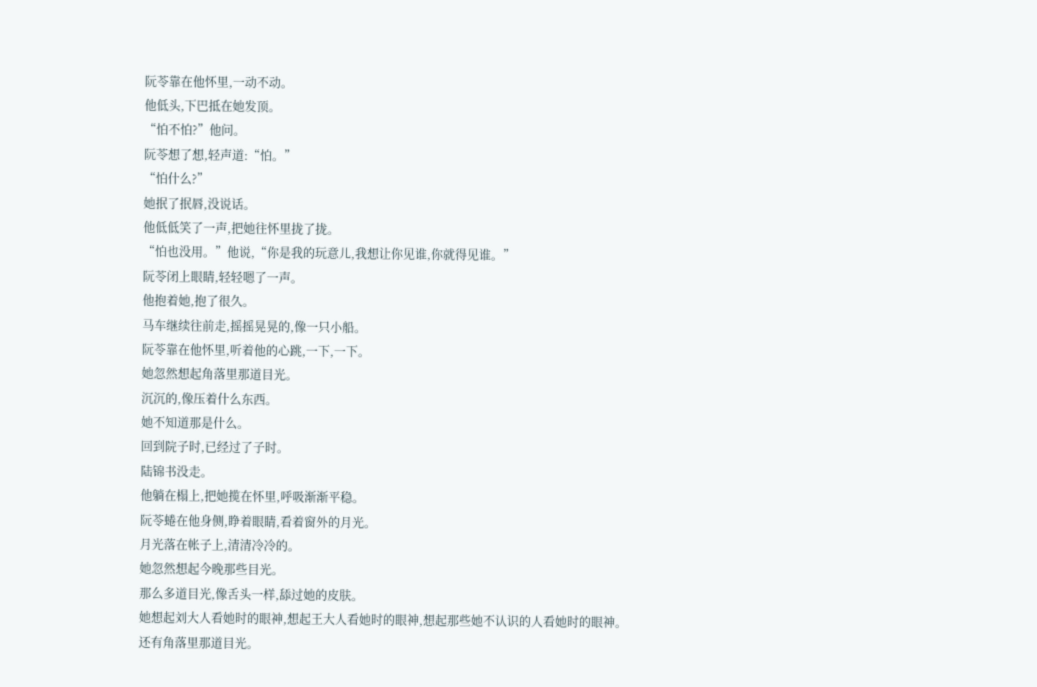阮苓靠在他怀里,一动不动。
他低头,下巴抵在她发顶。
“怕不怕?”他问。
阮苓想了想,轻声道:“怕。”
“怕什么?”
她抿了抿唇,没说话。
他低低笑了一声,把她往怀里拢了拢。
“怕也没用。”他说,“你是我的玩意儿,我想让你见谁,你就得见谁。”
阮苓闭上眼睛,轻轻嗯了一声。
他抱着她,抱了很久。
马车继续往前走,摇摇晃晃的,像一只小船。
阮苓靠在他怀里,听着他的心跳,一下,一下。
她忽然想起角落里那道目光。
沉沉的,像压着什么东西。
她不知道那是什么。
回到院子时,已经过了子时。
陆锦书没走。
他躺在榻上,把她揽在怀里,呼吸渐渐平稳。
阮苓蜷在他身侧,睁着眼睛,看着窗外的月光。
月光落在帐子上,清清冷冷的。
她忽然想起今晚那些目光。
那么多道目光,像舌头一样,舔过她的皮肤。
她想起刘大人看她时的眼神,想起王大人看她时的眼神,想起那些她不认识的人看她时的眼神。
还有角落里那道目光。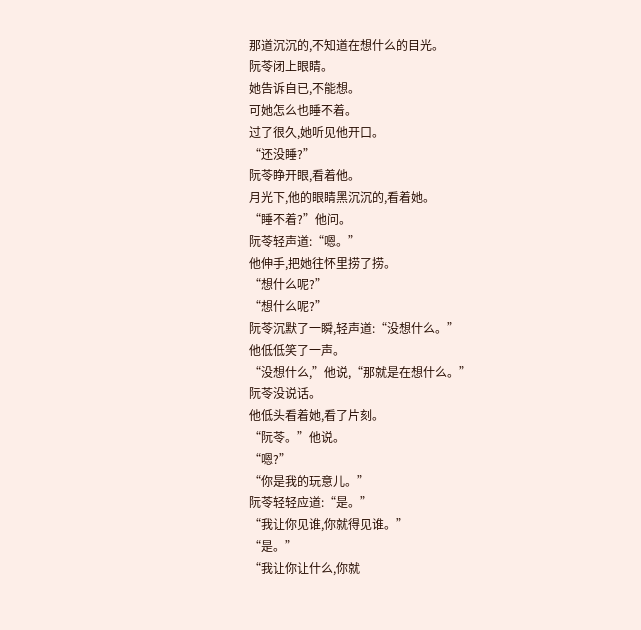那道沉沉的,不知道在想什么的目光。
阮苓闭上眼睛。
她告诉自已,不能想。
可她怎么也睡不着。
过了很久,她听见他开口。
“还没睡?”
阮苓睁开眼,看着他。
月光下,他的眼睛黑沉沉的,看着她。
“睡不着?”他问。
阮苓轻声道:“嗯。”
他伸手,把她往怀里捞了捞。
“想什么呢?”
“想什么呢?”
阮苓沉默了一瞬,轻声道:“没想什么。”
他低低笑了一声。
“没想什么,”他说,“那就是在想什么。”
阮苓没说话。
他低头看着她,看了片刻。
“阮苓。”他说。
“嗯?”
“你是我的玩意儿。”
阮苓轻轻应道:“是。”
“我让你见谁,你就得见谁。”
“是。”
“我让你让什么,你就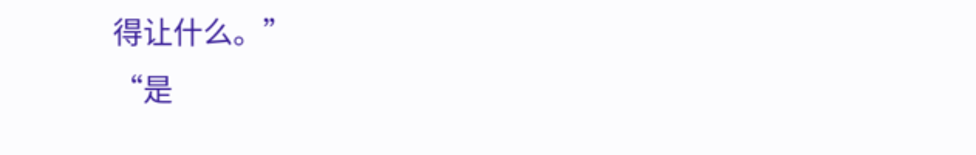得让什么。”
“是